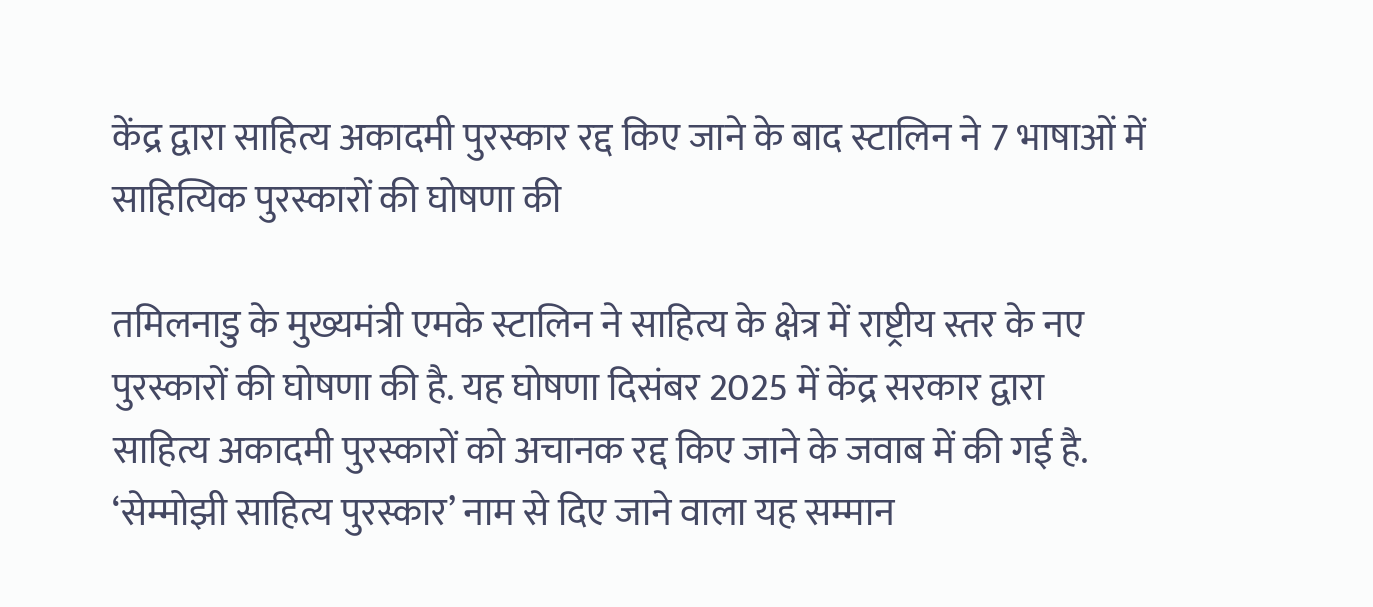केंद्र द्वारा साहित्य अकादमी पुरस्कार रद्द किए जाने के बाद स्टालिन ने 7 भाषाओं में साहित्यिक पुरस्कारों की घोषणा की

तमिलनाडु के मुख्यमंत्री एमके स्टालिन ने साहित्य के क्षेत्र में राष्ट्रीय स्तर के नए पुरस्कारों की घोषणा की है. यह घोषणा दिसंबर 2025 में केंद्र सरकार द्वारा साहित्य अकादमी पुरस्कारों को अचानक रद्द किए जाने के जवाब में की गई है. ‘सेम्मोझी साहित्य पुरस्कार’ नाम से दिए जाने वाला यह सम्मान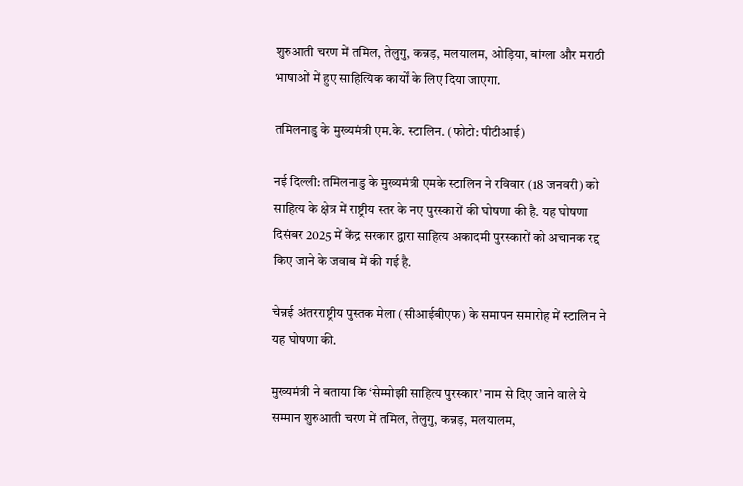शुरुआती चरण में तमिल, तेलुगु, कन्नड़, मलयालम, ओड़िया, बांग्ला और मराठी भाषाओं में हुए साहित्यिक कार्यों के लिए दिया जाएगा.

तमिलनाडु के मुख्यमंत्री एम.के. स्टालिन. (फोटो: पीटीआई)

नई दिल्ली: तमिलनाडु के मुख्यमंत्री एमके स्टालिन ने रविवार (18 जनवरी) को साहित्य के क्षेत्र में राष्ट्रीय स्तर के नए पुरस्कारों की घोषणा की है. यह घोषणा दिसंबर 2025 में केंद्र सरकार द्वारा साहित्य अकादमी पुरस्कारों को अचानक रद्द किए जाने के जवाब में की गई है.

चेन्नई अंतरराष्ट्रीय पुस्तक मेला (सीआईबीएफ) के समापन समारोह में स्टालिन ने यह घोषणा की.

मुख्यमंत्री ने बताया कि ‘सेम्मोझी साहित्य पुरस्कार’ नाम से दिए जाने वाले ये सम्मान शुरुआती चरण में तमिल, तेलुगु, कन्नड़, मलयालम,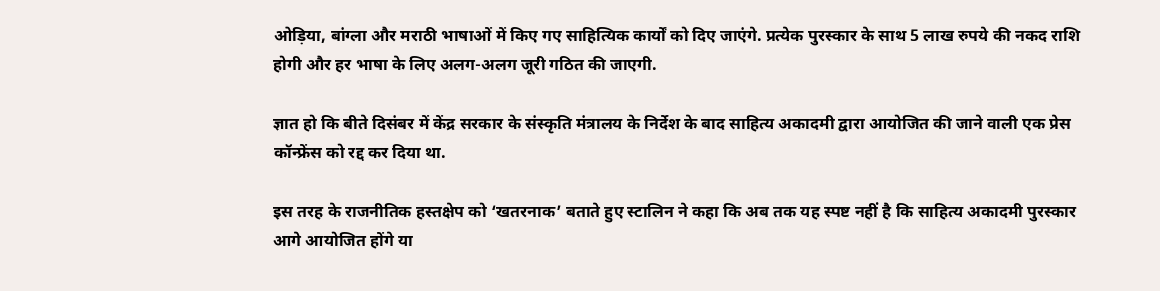ओड़िया, बांग्ला और मराठी भाषाओं में किए गए साहित्यिक कार्यों को दिए जाएंगे. प्रत्येक पुरस्कार के साथ 5 लाख रुपये की नकद राशि होगी और हर भाषा के लिए अलग-अलग जूरी गठित की जाएगी.

ज्ञात हो कि बीते दिसंबर में केंद्र सरकार के संस्कृति मंत्रालय के निर्देश के बाद साहित्य अकादमी द्वारा आयोजित की जाने वाली एक प्रेस कॉन्फ्रेंस को रद्द कर दिया था.

इस तरह के राजनीतिक हस्तक्षेप को ‘खतरनाक’ बताते हुए स्टालिन ने कहा कि अब तक यह स्पष्ट नहीं है कि साहित्य अकादमी पुरस्कार आगे आयोजित होंगे या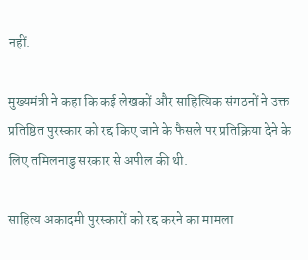नहीं.

मुख्यमंत्री ने कहा कि कई लेखकों और साहित्यिक संगठनों ने उक्त प्रतिष्ठित पुरस्कार को रद्द किए जाने के फैसले पर प्रतिक्रिया देने के लिए तमिलनाडु सरकार से अपील की थी.

साहित्य अकादमी पुरस्कारों को रद्द करने का मामला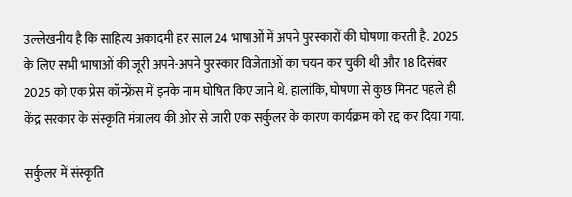उल्लेखनीय है कि साहित्य अकादमी हर साल 24 भाषाओं में अपने पुरस्कारों की घोषणा करती है. 2025 के लिए सभी भाषाओं की जूरी अपने-अपने पुरस्कार विजेताओं का चयन कर चुकी थी और 18 दिसंबर 2025 को एक प्रेस कॉन्फ्रेंस में इनके नाम घोषित किए जाने थे. हालांकि, घोषणा से कुछ मिनट पहले ही केंद्र सरकार के संस्कृति मंत्रालय की ओर से जारी एक सर्कुलर के कारण कार्यक्रम को रद्द कर दिया गया.

सर्कुलर में संस्कृति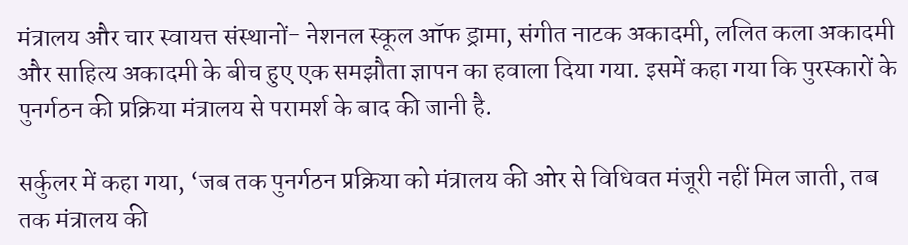मंत्रालय और चार स्वायत्त संस्थानों- नेशनल स्कूल ऑफ ड्रामा, संगीत नाटक अकादमी, ललित कला अकादमी और साहित्य अकादमी के बीच हुए एक समझौता ज्ञापन का हवाला दिया गया. इसमें कहा गया कि पुरस्कारों के पुनर्गठन की प्रक्रिया मंत्रालय से परामर्श के बाद की जानी है.

सर्कुलर में कहा गया, ‘जब तक पुनर्गठन प्रक्रिया को मंत्रालय की ओर से विधिवत मंजूरी नहीं मिल जाती, तब तक मंत्रालय की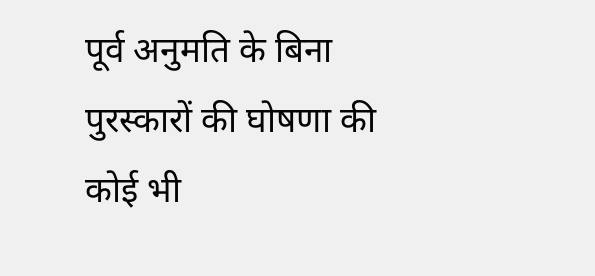पूर्व अनुमति के बिना पुरस्कारों की घोषणा की कोई भी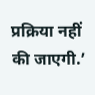प्रक्रिया नहीं की जाएगी.’